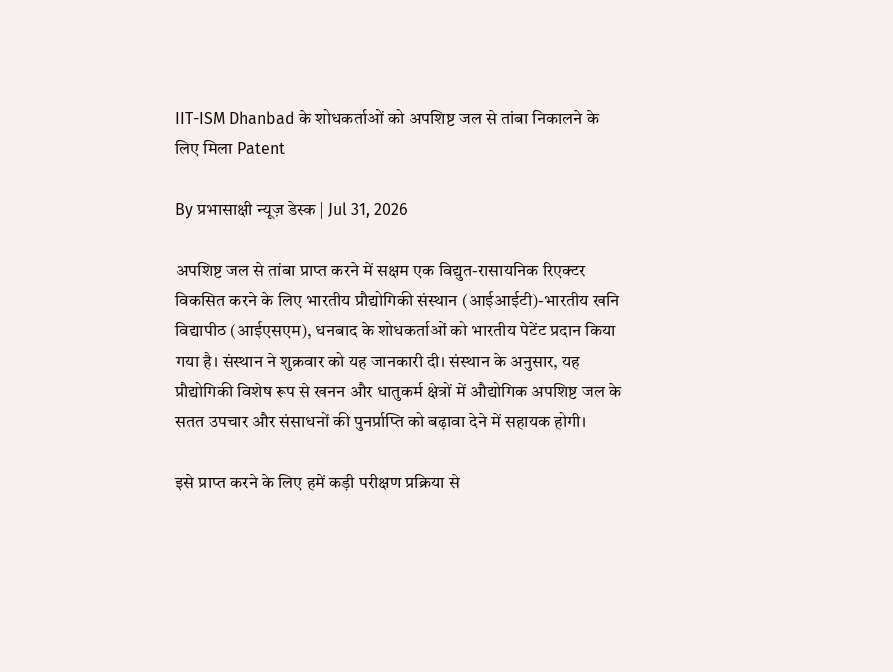IIT-ISM Dhanbad के शोधकर्ताओं को अपशिष्ट जल से तांबा निकालने के लिए मिला Patent

By प्रभासाक्षी न्यूज़ डेस्क | Jul 31, 2026

अपशिष्ट जल से तांबा प्राप्त करने में सक्षम एक विद्युत-रासायनिक रिएक्टर विकसित करने के लिए भारतीय प्रौद्योगिकी संस्थान (आईआईटी)-भारतीय खनि विद्यापीठ (आईएसएम), धनबाद के शोधकर्ताओं को भारतीय पेटेंट प्रदान किया गया है। संस्थान ने शुक्रवार को यह जानकारी दी। संस्थान के अनुसार, यह प्रौद्योगिकी विशेष रूप से खनन और धातुकर्म क्षेत्रों में औद्योगिक अपशिष्ट जल के सतत उपचार और संसाधनों की पुनर्प्राप्ति को बढ़ावा देने में सहायक होगी।

इसे प्राप्त करने के लिए हमें कड़ी परीक्षण प्रक्रिया से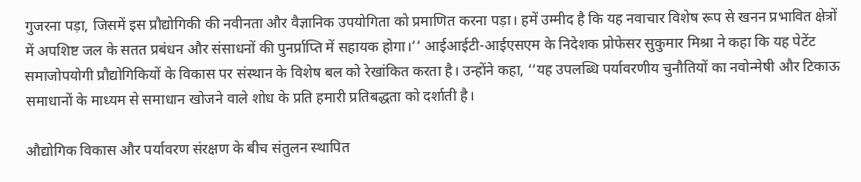गुजरना पड़ा, जिसमें इस प्रौद्योगिकी की नवीनता और वैज्ञानिक उपयोगिता को प्रमाणित करना पड़ा। हमें उम्मीद है कि यह नवाचार विशेष रूप से खनन प्रभावित क्षेत्रों में अपशिष्ट जल के सतत प्रबंधन और संसाधनों की पुनर्प्राप्ति में सहायक होगा।’’ आईआईटी-आईएसएम के निदेशक प्रोफेसर सुकुमार मिश्रा ने कहा कि यह पेटेंट समाजोपयोगी प्रौद्योगिकियों के विकास पर संस्थान के विशेष बल को रेखांकित करता है। उन्होंने कहा, ‘‘यह उपलब्धि पर्यावरणीय चुनौतियों का नवोन्मेषी और टिकाऊ समाधानों के माध्यम से समाधान खोजने वाले शोध के प्रति हमारी प्रतिबद्धता को दर्शाती है।

औद्योगिक विकास और पर्यावरण संरक्षण के बीच संतुलन स्थापित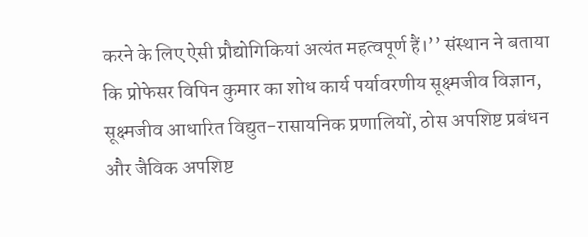करने के लिए ऐसी प्रौद्योगिकियां अत्यंत महत्वपूर्ण हैं।’’ संस्थान ने बताया कि प्रोफेसर विपिन कुमार का शोध कार्य पर्यावरणीय सूक्ष्मजीव विज्ञान, सूक्ष्मजीव आधारित विद्युत-रासायनिक प्रणालियों, ठोस अपशिष्ट प्रबंधन और जैविक अपशिष्ट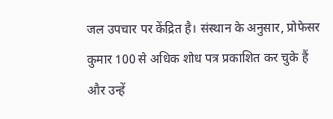जल उपचार पर केंद्रित है। संस्थान के अनुसार, प्रोफेसर कुमार 100 से अधिक शोध पत्र प्रकाशित कर चुके हैं और उन्हें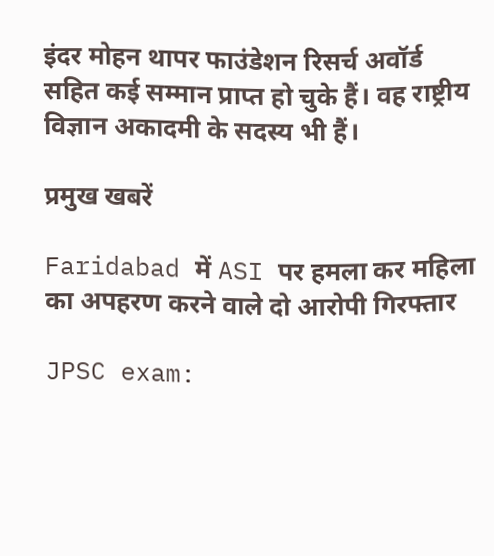इंदर मोहन थापर फाउंडेशन रिसर्च अवॉर्ड सहित कई सम्मान प्राप्त हो चुके हैं। वह राष्ट्रीय विज्ञान अकादमी के सदस्य भी हैं।

प्रमुख खबरें

Faridabad में ASI पर हमला कर महिला का अपहरण करने वाले दो आरोपी गिरफ्तार

JPSC exam: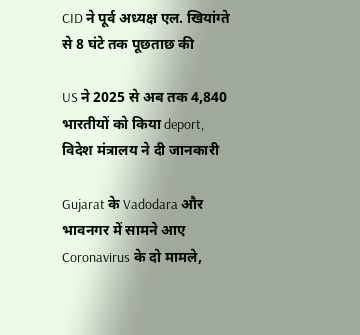CID ने पूर्व अध्यक्ष एल. खियांग्ते से 8 घंटे तक पूछताछ की

US ने 2025 से अब तक 4,840 भारतीयों को किया deport, विदेश मंत्रालय ने दी जानकारी

Gujarat के Vadodara और भावनगर में सामने आए Coronavirus के दो मामले,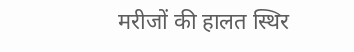मरीजों की हालत स्थिर